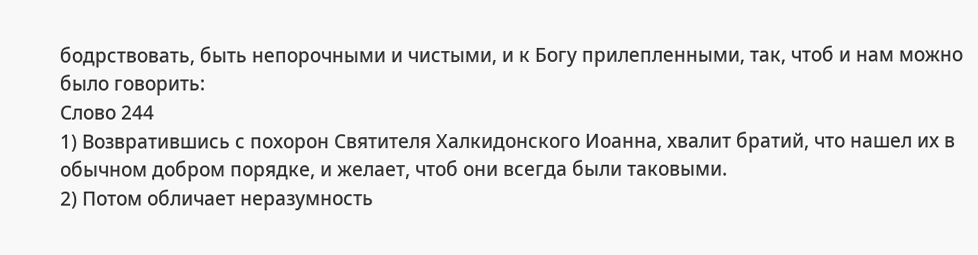бодрствовать, быть непорочными и чистыми, и к Богу прилепленными, так, чтоб и нам можно было говорить:
Слово 244
1) Возвратившись с похорон Святителя Халкидонского Иоанна, хвалит братий, что нашел их в обычном добром порядке, и желает, чтоб они всегда были таковыми.
2) Потом обличает неразумность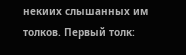некиих слышанных им толков. Первый толк: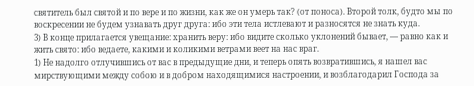святитель был святой и по вере и по жизни, как же он умерь так? (от поноса). Второй толк, будто мы по воскресении не будем узнавать друг друга: ибо эти тела истлевают и разносятся не знать куда.
3) В конце прилагается увещание: хранить веру: ибо видите сколько уклонений бывает, — равно как и жить свято: ибо ведаете, какими и коликими ветрами веет на нас враг.
1) Не надолго отлучившись от вас в предыдущие дни, и теперь опять возвратившись, я нашел вас мирствующими между собою и в добром находящимися настроении, и возблагодарил Господа за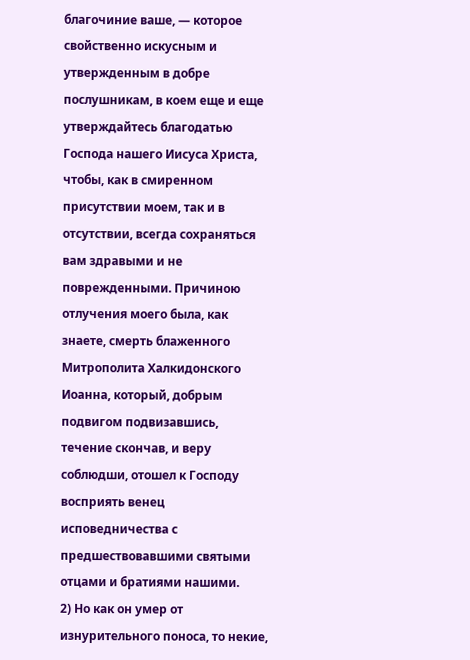благочиние ваше, — которое свойственно искусным и утвержденным в добре послушникам, в коем еще и еще утверждайтесь благодатью Господа нашего Иисуса Христа, чтобы, как в смиренном присутствии моем, так и в отсутствии, всегда сохраняться вам здравыми и не поврежденными. Причиною отлучения моего была, как знаете, смерть блаженного Митрополита Халкидонского Иоанна, который, добрым подвигом подвизавшись, течение скончав, и веру соблюдши, отошел к Господу восприять венец исповедничества с предшествовавшими святыми отцами и братиями нашими.
2) Но как он умер от изнурительного поноса, то некие,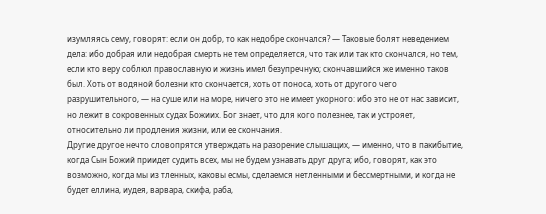изумляясь сему, говорят: если он добр, то как недобре скончался? — Таковые болят неведением дела: ибо добрая или недобрая смерть не тем определяется, что так или так кто скончался, но тем, если кто веру соблюл православную и жизнь имел безупречную; скончавшийся же именно таков был. Хоть от водяной болезни кто скончается, хоть от поноса, хоть от другого чего разрушительного, — на суше или на море, ничего это не имеет укорного: ибо это не от нас зависит, но лежит в сокровенных судах Божиих. Бог знает, что для кого полезнее, так и устрояет, относительно ли продления жизни, или ее скончания.
Другие другое нечто словопрятся утверждать на разорение слышащих, — именно, что в пакибытие, когда Сын Божий приидет судить всех, мы не будем узнавать друг друга; ибо, говорят, как это возможно, когда мы из тленных, каковы есмы, сделаемся нетленными и бессмертными, и когда не будет еллина, иудея, варвара, скифа, раба,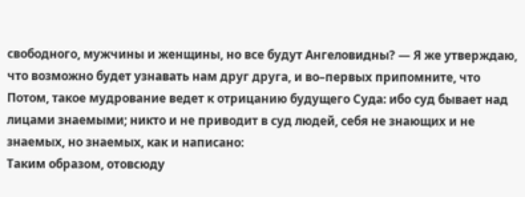свободного, мужчины и женщины, но все будут Ангеловидны? — Я же утверждаю, что возможно будет узнавать нам друг друга, и во–первых припомните, что
Потом, такое мудрование ведет к отрицанию будущего Суда: ибо суд бывает над лицами знаемыми; никто и не приводит в суд людей, себя не знающих и не знаемых, но знаемых, как и написано:
Таким образом, отовсюду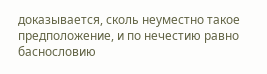доказывается, сколь неуместно такое предположение, и по нечестию равно баснословию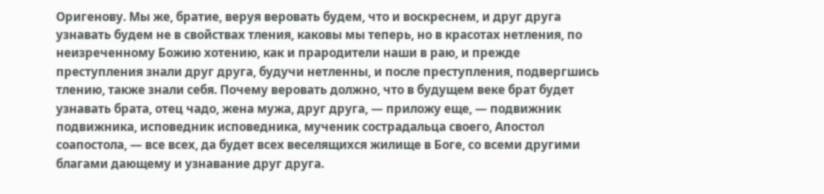Оригенову. Мы же, братие, веруя веровать будем, что и воскреснем, и друг друга узнавать будем не в свойствах тления, каковы мы теперь, но в красотах нетления, по неизреченному Божию хотению, как и прародители наши в раю, и прежде преступления знали друг друга, будучи нетленны, и после преступления, подвергшись тлению, также знали себя. Почему веровать должно, что в будущем веке брат будет узнавать брата, отец чадо, жена мужа, друг друга, — приложу еще, — подвижник подвижника, исповедник исповедника, мученик сострадальца своего, Апостол соапостола, — все всех, да будет всех веселящихся жилище в Боге, со всеми другими благами дающему и узнавание друг друга.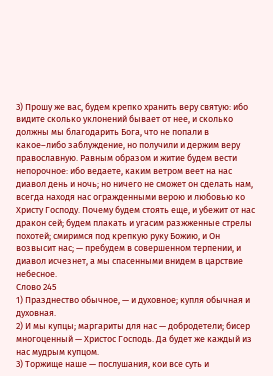3) Прошу же вас, будем крепко хранить веру святую: ибо видите сколько уклонений бывает от нее, и сколько должны мы благодарить Бога, что не попали в какое–либо заблуждение, но получили и держим веру православную. Равным образом и житие будем вести непорочное: ибо ведаете, каким ветром веет на нас диавол день и ночь; но ничего не сможет он сделать нам, всегда находя нас огражденными верою и любовью ко Христу Господу. Почему будем стоять еще, и убежит от нас дракон сей; будем плакать и угасим разжженные стрелы похотей; смиримся под крепкую руку Божию, и Он возвысит нас; — пребудем в совершенном терпении, и диавол исчезнет, а мы спасенными внидем в царствие небесное.
Слово 245
1) Празднество обычное, — и духовное; купля обычная и духовная.
2) И мы купцы; маргариты для нас — добродетели; бисер многоценный — Христос Господь. Да будет же каждый из нас мудрым купцом.
3) Торжище наше — послушания, кои все суть и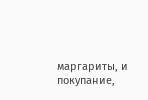маргариты, и покупание,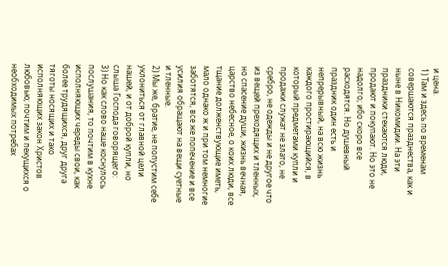и цена.
1) Там и здесь по временам совершаются празднества, как и ныне в Никомидии. На эти праздники стекаются люди, продают и покупают. Но это не надолго; ибо скоро все расходятся. Но душевный праздник один есть и непрерывный, на всю жизнь каждого простирающийся, в который предметами купли и продажи служат не злато, не сребро, не одежды и не другое что из вещей преходящих и тленных, но спасение души, жизнь вечная, царство небесное, о коих люди, все тщание долженствующие иметь, мало однако ж и при том немногие заботятся, все же попечение и все усилия обращают на вещи суетные и тленные.
2) Мы же, братие, не попустим себе уклониться от главной цели нашей, и от доброй купли, но слыша Господа говорящего:
3) Но как слово наше коснулось послушания, то почтим в кухне исполняющих череды свои, как более трудящихся, друг друга тяготы носящих и тако исполняющих закон Христов любовью; почтим и пекущихся о необходимых потребах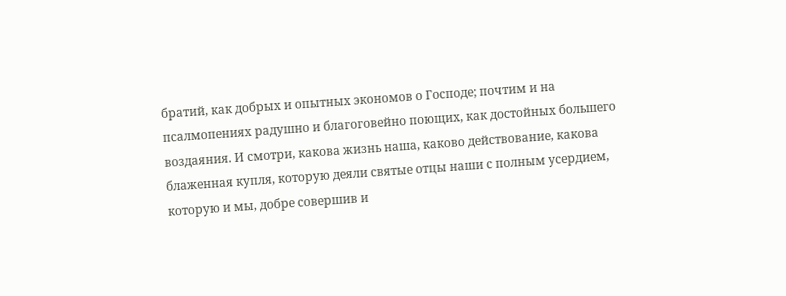братий, как добрых и опытных экономов о Господе; почтим и на псалмопениях радушно и благоговейно поющих, как достойных большего воздаяния. И смотри, какова жизнь наша, каково действование, какова блаженная купля, которую деяли святые отцы наши с полным усердием, которую и мы, добре совершив и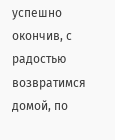успешно окончив, с радостью возвратимся домой, по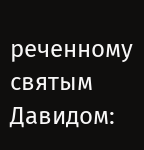реченному святым Давидом: